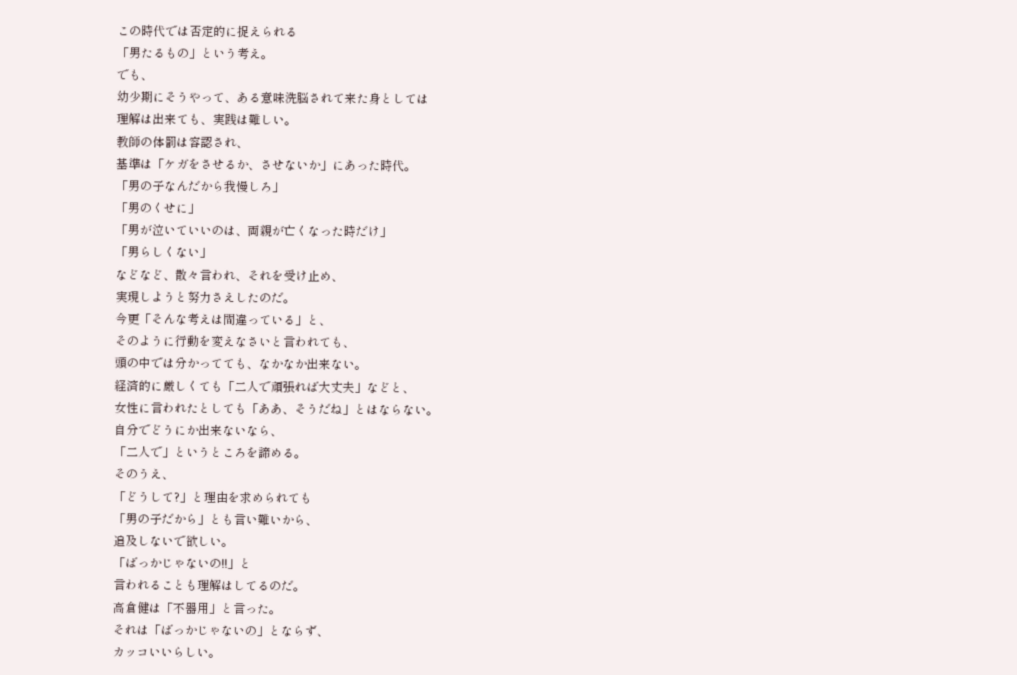この時代では否定的に捉えられる
「男たるもの」という考え。
でも、
幼少期にそうやって、ある意味洗脳されて来た身としては
理解は出来ても、実践は難しい。
教師の体罰は容認され、
基準は「ケガをさせるか、させないか」にあった時代。
「男の子なんだから我慢しろ」
「男のくせに」
「男が泣いていいのは、両親が亡くなった時だけ」
「男らしくない」
などなど、散々言われ、それを受け止め、
実現しようと努力さえしたのだ。
今更「そんな考えは間違っている」と、
そのように行動を変えなさいと言われても、
頭の中では分かってても、なかなか出来ない。
経済的に厳しくても「二人で頑張れば大丈夫」などと、
女性に言われたとしても「ああ、そうだね」とはならない。
自分でどうにか出来ないなら、
「二人で」というところを諦める。
そのうえ、
「どうして?」と理由を求められても
「男の子だから」とも言い難いから、
追及しないで欲しい。
「ばっかじゃないの!!」と
言われることも理解はしてるのだ。
高倉健は「不器用」と言った。
それは「ばっかじゃないの」とならず、
カッコいいらしい。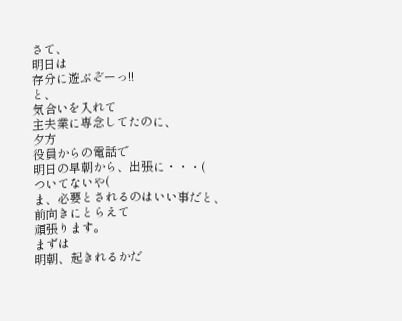さて、
明日は
存分に遊ぶぞーっ!!
と、
気合いを入れて
主夫業に専念してたのに、
夕方
役員からの電話で
明日の早朝から、出張に・・・(
ついてないや(
ま、必要とされるのはいい事だと、
前向きにとらえて
頑張ります。
まずは
明朝、起きれるかだ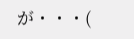が・・・(